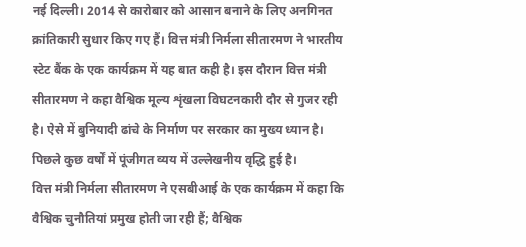नई दिल्ली। 2014 से कारोबार को आसान बनाने के लिए अनगिनत क्रांतिकारी सुधार किए गए हैं। वित्त मंत्री निर्मला सीतारमण ने भारतीय स्टेट बैंक के एक कार्यक्रम में यह बात कही है। इस दौरान वित्त मंत्री सीतारमण ने कहा वैश्विक मूल्य शृंखला विघटनकारी दौर से गुजर रही है। ऐसे में बुनियादी ढांचे के निर्माण पर सरकार का मुख्य ध्यान है। पिछले कुछ वर्षों में पूंजीगत व्यय में उल्लेखनीय वृद्धि हुई है।
वित्त मंत्री निर्मला सीतारमण ने एसबीआई के एक कार्यक्रम में कहा कि वैश्विक चुनौतियां प्रमुख होती जा रही हैं; वैश्विक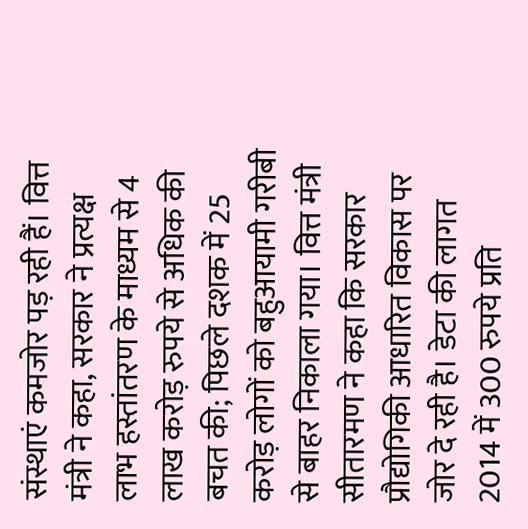संस्थाएं कमजोर पड़ रही हैं। वित्त मंत्री ने कहा, सरकार ने प्रत्यक्ष लाभ हस्तांतरण के माध्यम से 4 लाख करोड़ रुपये से अधिक की बचत की; पिछले दशक में 25 करोड़ लोगों को बहुआयामी गरीबी से बाहर निकाला गया। वित्त मंत्री सीतारमण ने कहा कि सरकार प्रौद्योगिकी आधारित विकास पर जोर दे रही है। डेटा की लागत 2014 में 300 रुपये प्रति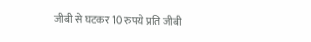जीबी से घटकर 10 रुपये प्रति जीबी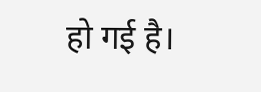हो गई है।